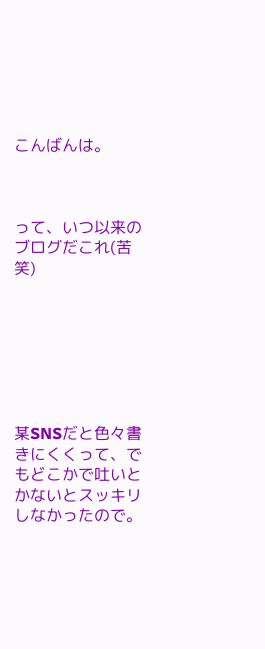こんばんは。



って、いつ以来のブログだこれ(苦笑)







某SNSだと色々書きにくくって、でもどこかで吐いとかないとスッキリしなかったので。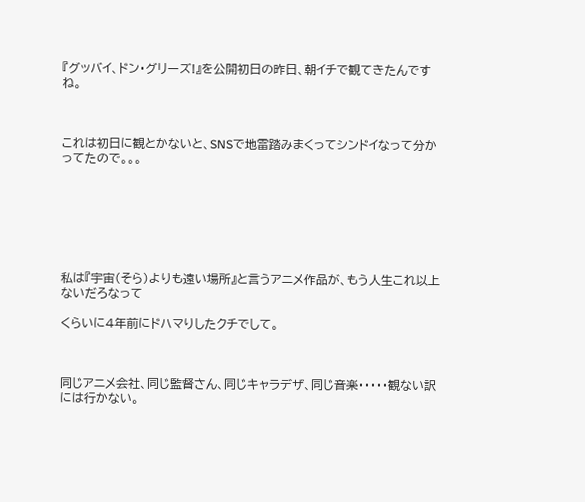『グッバイ、ドン・グリーズ!』を公開初日の昨日、朝イチで観てきたんですね。



これは初日に観とかないと、SNSで地雷踏みまくってシンドイなって分かってたので。。。







私は『宇宙(そら)よりも遠い場所』と言うアニメ作品が、もう人生これ以上ないだろなって

くらいに4年前にドハマりしたクチでして。



同じアニメ会社、同じ監督さん、同じキャラデザ、同じ音楽・・・・・観ない訳には行かない。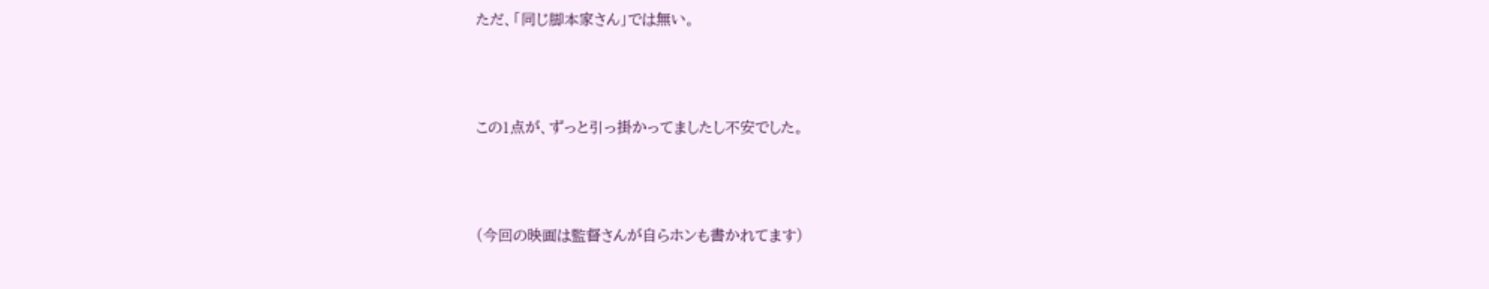ただ、「同じ脚本家さん」では無い。



この1点が、ずっと引っ掛かってましたし不安でした。



(今回の映画は監督さんが自らホンも書かれてます)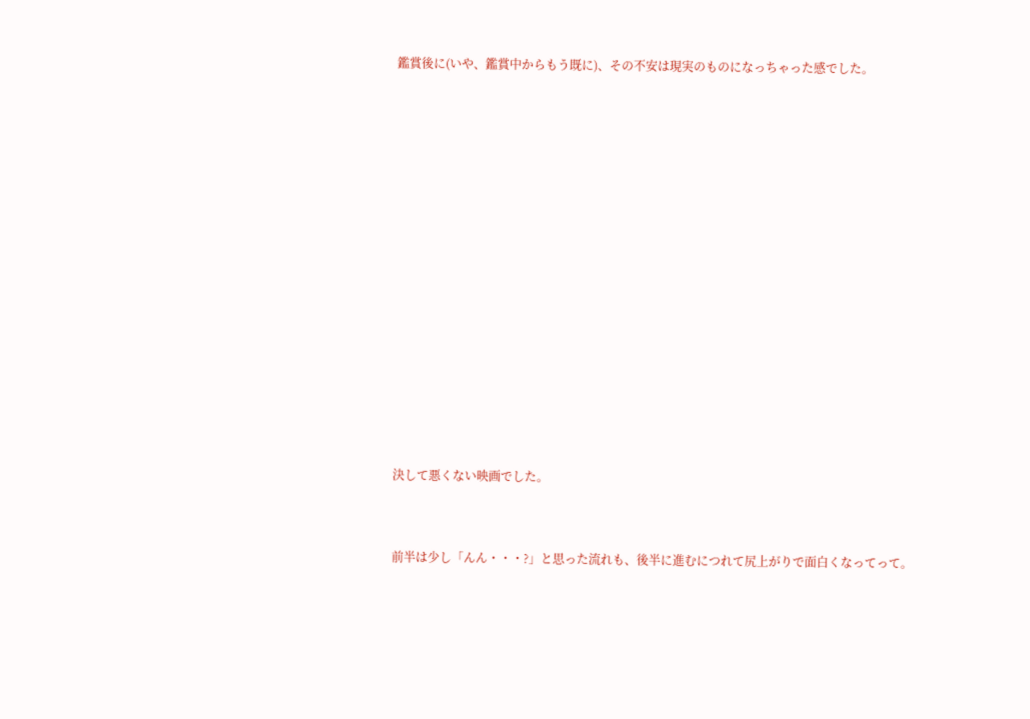鑑賞後に(いや、鑑賞中からもう既に)、その不安は現実のものになっちゃった感でした。



















決して悪くない映画でした。



前半は少し「んん・・・?」と思った流れも、後半に進むにつれて尻上がりで面白くなってって。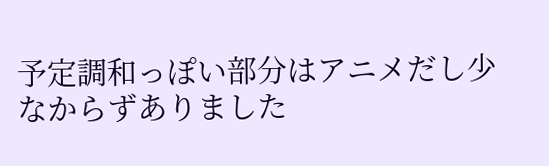予定調和っぽい部分はアニメだし少なからずありました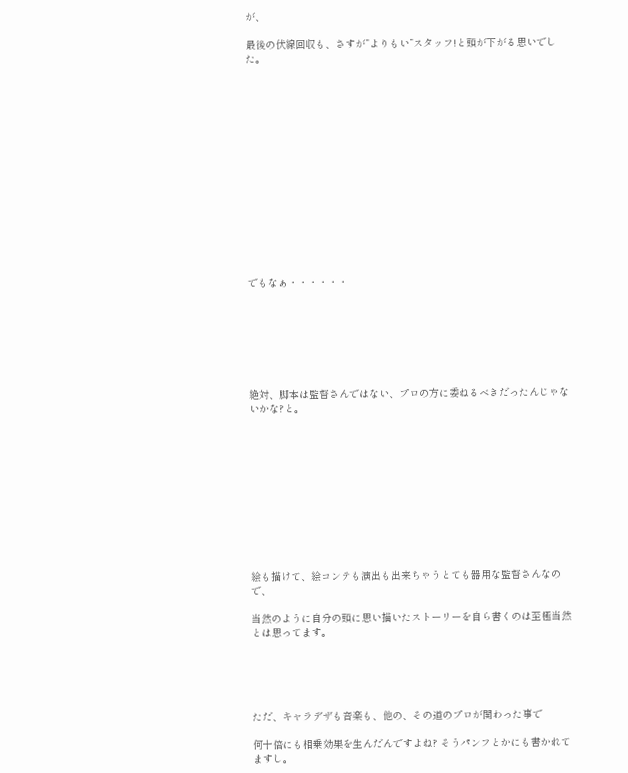が、

最後の伏線回収も、さすが”よりもい”スタッフ!と頭が下がる思いでした。















でもなぁ・・・・・・







絶対、脚本は監督さんではない、プロの方に委ねるべきだったんじゃないかな?と。











絵も描けて、絵コンテも演出も出来ちゃうとても器用な監督さんなので、

当然のように自分の頭に思い描いたストーリーを自ら書くのは至極当然とは思ってます。





ただ、キャラデザも音楽も、他の、その道のプロが関わった事で

何十倍にも相乗効果を生んだんですよね? そうパンフとかにも書かれてますし。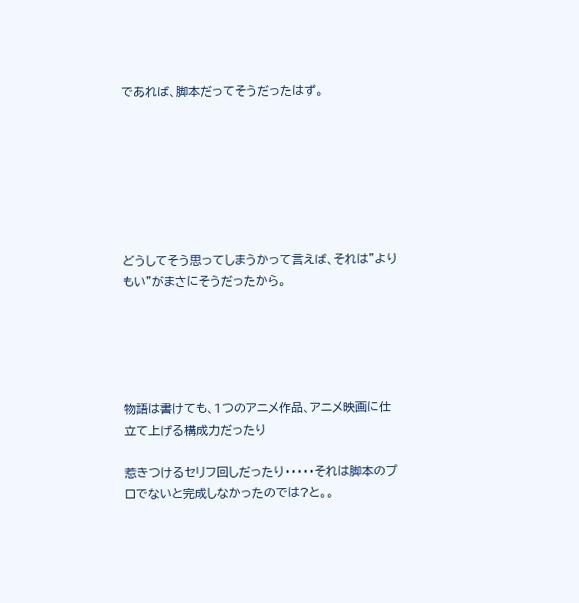であれば、脚本だってそうだったはず。







どうしてそう思ってしまうかって言えば、それは”よりもい”がまさにそうだったから。





物語は書けても、1つのアニメ作品、アニメ映画に仕立て上げる構成力だったり

惹きつけるセリフ回しだったり・・・・・それは脚本のプロでないと完成しなかったのでは?と。。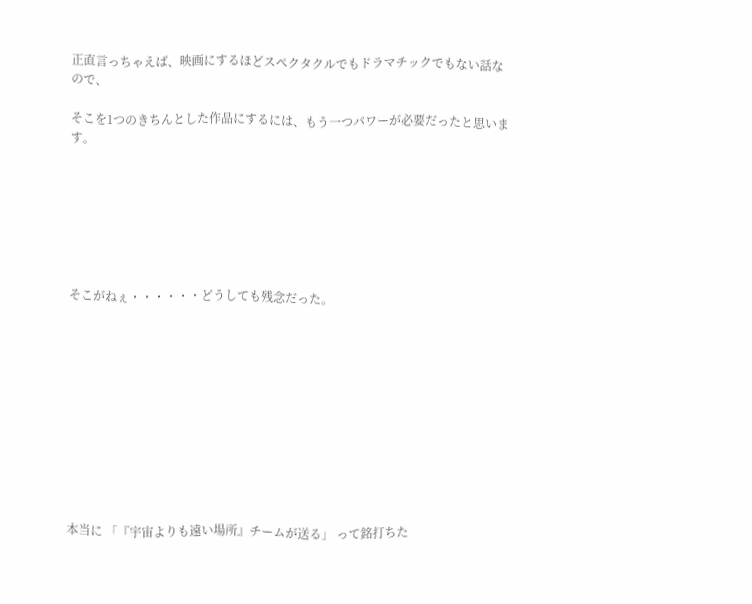正直言っちゃえば、映画にするほどスペクタクルでもドラマチックでもない話なので、

そこを1つのきちんとした作品にするには、もう一つパワーが必要だったと思います。







そこがねぇ・・・・・・どうしても残念だった。











本当に 「『宇宙よりも遠い場所』チームが送る」 って銘打ちた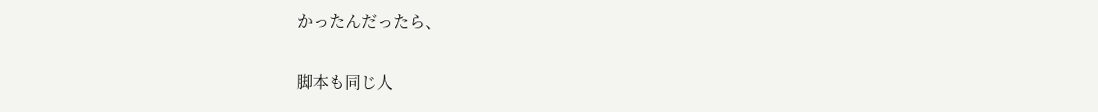かったんだったら、

脚本も同じ人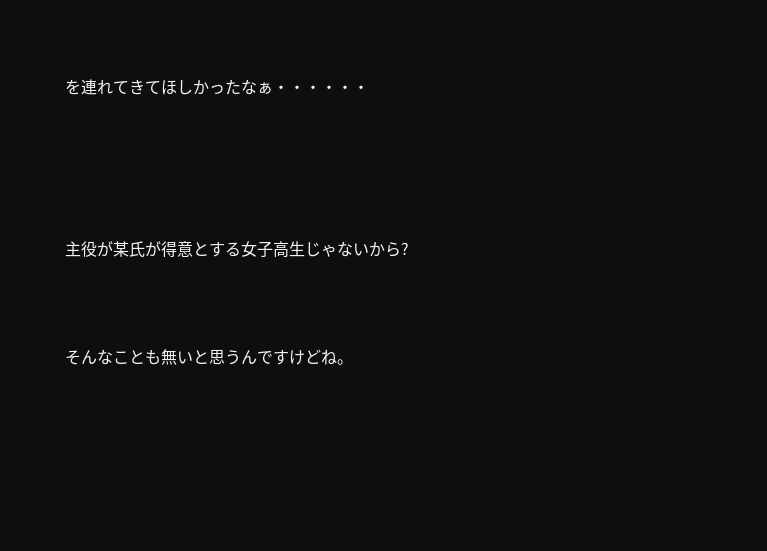を連れてきてほしかったなぁ・・・・・・





主役が某氏が得意とする女子高生じゃないから?



そんなことも無いと思うんですけどね。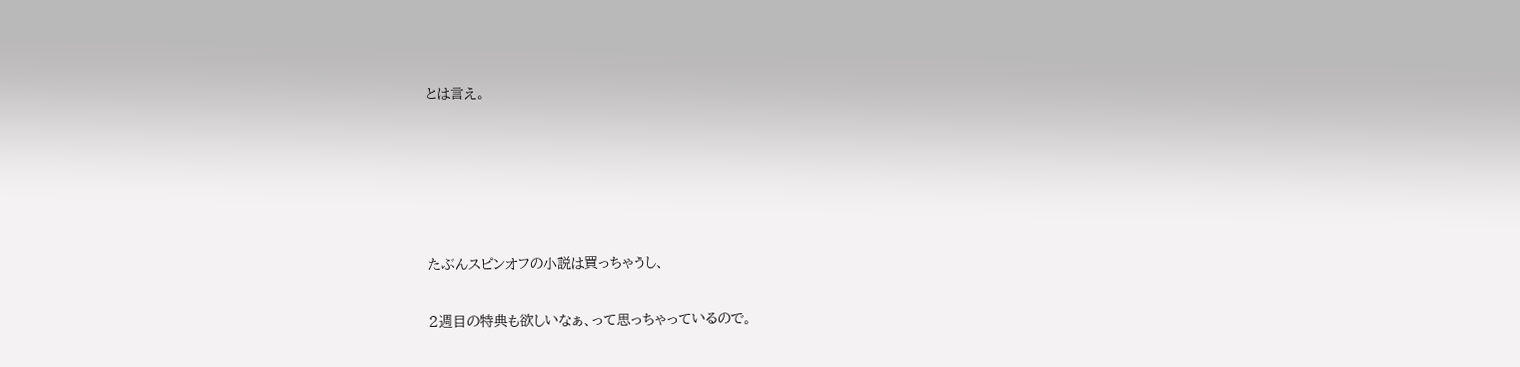とは言え。





たぶんスピンオフの小説は買っちゃうし、

2週目の特典も欲しいなぁ、って思っちゃっているので。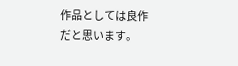作品としては良作だと思います。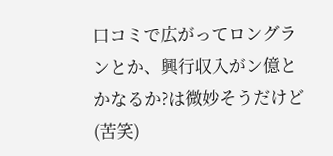口コミで広がってロングランとか、興行収入がン億とかなるか?は微妙そうだけど(苦笑)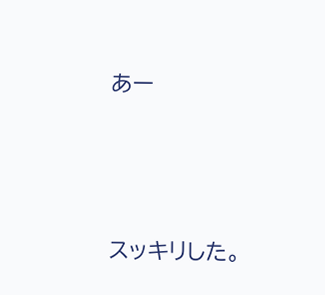あー



スッキリした。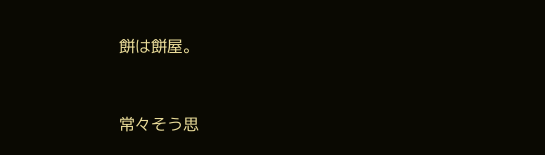餅は餅屋。



常々そう思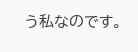う私なのです。